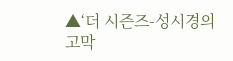▲‘더 시즌즈-성시경의 고막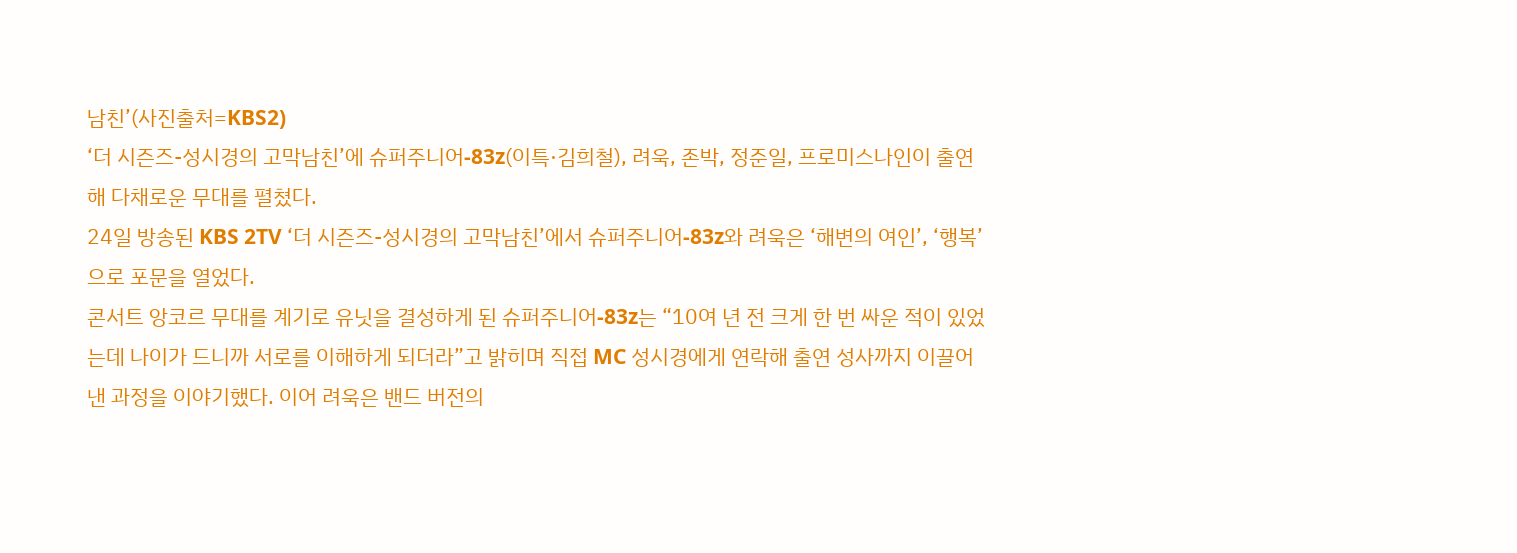남친’(사진출처=KBS2)
‘더 시즌즈-성시경의 고막남친’에 슈퍼주니어-83z(이특·김희철), 려욱, 존박, 정준일, 프로미스나인이 출연해 다채로운 무대를 펼쳤다.
24일 방송된 KBS 2TV ‘더 시즌즈-성시경의 고막남친’에서 슈퍼주니어-83z와 려욱은 ‘해변의 여인’, ‘행복’으로 포문을 열었다.
콘서트 앙코르 무대를 계기로 유닛을 결성하게 된 슈퍼주니어-83z는 “10여 년 전 크게 한 번 싸운 적이 있었는데 나이가 드니까 서로를 이해하게 되더라”고 밝히며 직접 MC 성시경에게 연락해 출연 성사까지 이끌어낸 과정을 이야기했다. 이어 려욱은 밴드 버전의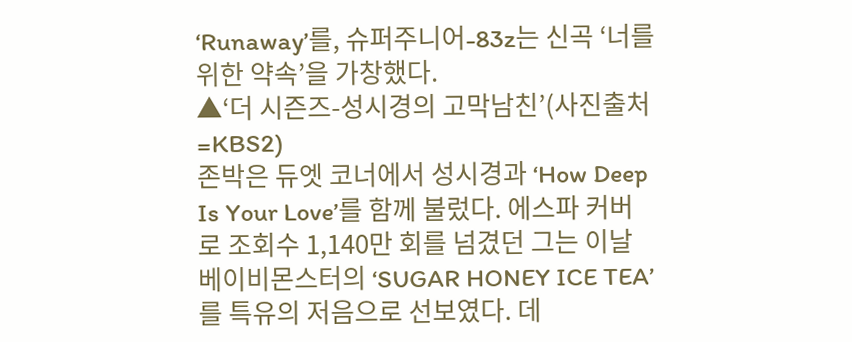‘Runaway’를, 슈퍼주니어-83z는 신곡 ‘너를 위한 약속’을 가창했다.
▲‘더 시즌즈-성시경의 고막남친’(사진출처=KBS2)
존박은 듀엣 코너에서 성시경과 ‘How Deep Is Your Love’를 함께 불렀다. 에스파 커버로 조회수 1,140만 회를 넘겼던 그는 이날 베이비몬스터의 ‘SUGAR HONEY ICE TEA’를 특유의 저음으로 선보였다. 데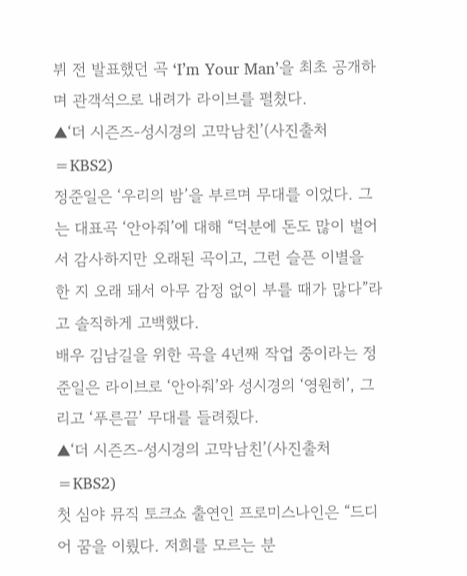뷔 전 발표했던 곡 ‘I’m Your Man’을 최초 공개하며 관객석으로 내려가 라이브를 펼쳤다.
▲‘더 시즌즈-성시경의 고막남친’(사진출처=KBS2)
정준일은 ‘우리의 밤’을 부르며 무대를 이었다. 그는 대표곡 ‘안아줘’에 대해 “덕분에 돈도 많이 벌어서 감사하지만 오래된 곡이고, 그런 슬픈 이별을 한 지 오래 돼서 아무 감정 없이 부를 때가 많다”라고 솔직하게 고백했다.
배우 김남길을 위한 곡을 4년째 작업 중이라는 정준일은 라이브로 ‘안아줘’와 성시경의 ‘영원히’, 그리고 ‘푸른끝’ 무대를 들려줬다.
▲‘더 시즌즈-성시경의 고막남친’(사진출처=KBS2)
첫 심야 뮤직 토크쇼 출연인 프로미스나인은 “드디어 꿈을 이뤘다. 저희를 모르는 분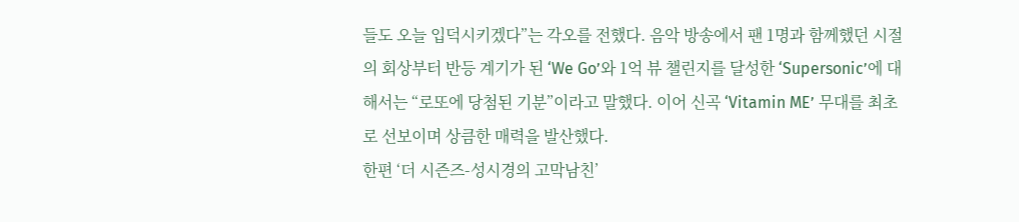들도 오늘 입덕시키겠다”는 각오를 전했다. 음악 방송에서 팬 1명과 함께했던 시절의 회상부터 반등 계기가 된 ‘We Go’와 1억 뷰 챌린지를 달성한 ‘Supersonic’에 대해서는 “로또에 당첨된 기분”이라고 말했다. 이어 신곡 ‘Vitamin ME’ 무대를 최초로 선보이며 상큼한 매력을 발산했다.
한편 ‘더 시즌즈-성시경의 고막남친’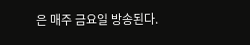은 매주 금요일 방송된다.